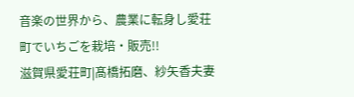音楽の世界から、農業に転身し愛荘町でいちごを栽培・販売!!
滋賀県愛荘町|髙橋拓磨、紗矢香夫妻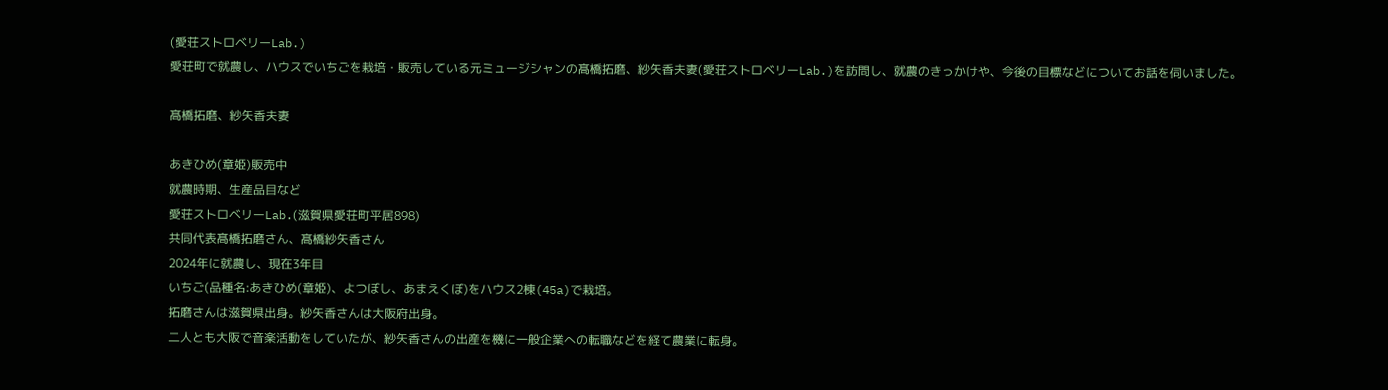(愛荘ストロベリーLab.)
愛荘町で就農し、ハウスでいちごを栽培・販売している元ミュージシャンの髙橋拓磨、紗矢香夫妻(愛荘ストロベリーLab.)を訪問し、就農のきっかけや、今後の目標などについてお話を伺いました。

髙橋拓磨、紗矢香夫妻

あきひめ(章姫)販売中
就農時期、生産品目など
愛荘ストロベリーLab.(滋賀県愛荘町平居898)
共同代表髙橋拓磨さん、髙橋紗矢香さん
2024年に就農し、現在3年目
いちご(品種名:あきひめ(章姫)、よつぼし、あまえくぼ)をハウス2棟(45a)で栽培。
拓磨さんは滋賀県出身。紗矢香さんは大阪府出身。
二人とも大阪で音楽活動をしていたが、紗矢香さんの出産を機に一般企業への転職などを経て農業に転身。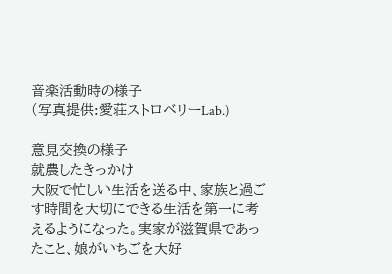音楽活動時の様子
(写真提供:愛荘ストロベリーLab.)

意見交換の様子
就農したきっかけ
大阪で忙しい生活を送る中、家族と過ごす時間を大切にできる生活を第一に考えるようになった。実家が滋賀県であったこと、娘がいちごを大好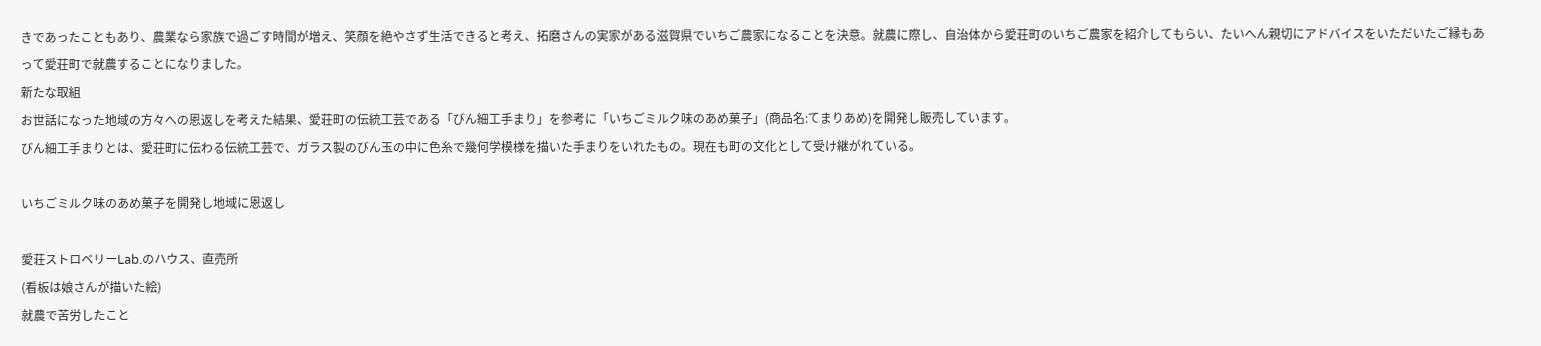きであったこともあり、農業なら家族で過ごす時間が増え、笑顔を絶やさず生活できると考え、拓磨さんの実家がある滋賀県でいちご農家になることを決意。就農に際し、自治体から愛荘町のいちご農家を紹介してもらい、たいへん親切にアドバイスをいただいたご縁もあって愛荘町で就農することになりました。
新たな取組
お世話になった地域の方々への恩返しを考えた結果、愛荘町の伝統工芸である「びん細工手まり」を参考に「いちごミルク味のあめ菓子」(商品名:てまりあめ)を開発し販売しています。
びん細工手まりとは、愛荘町に伝わる伝統工芸で、ガラス製のびん玉の中に色糸で幾何学模様を描いた手まりをいれたもの。現在も町の文化として受け継がれている。

いちごミルク味のあめ菓子を開発し地域に恩返し

愛荘ストロベリーLab.のハウス、直売所
(看板は娘さんが描いた絵)
就農で苦労したこと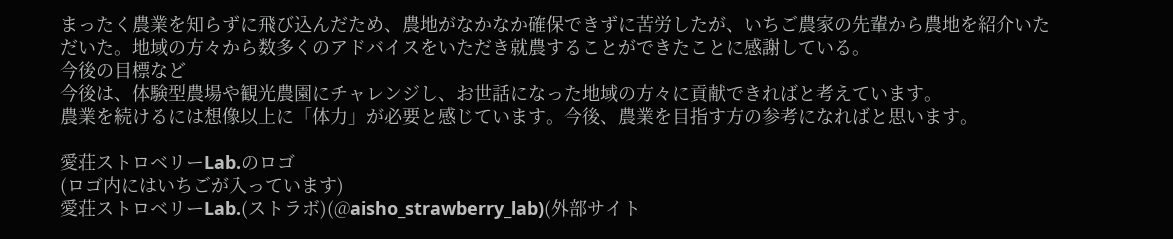まったく農業を知らずに飛び込んだため、農地がなかなか確保できずに苦労したが、いちご農家の先輩から農地を紹介いただいた。地域の方々から数多くのアドバイスをいただき就農することができたことに感謝している。
今後の目標など
今後は、体験型農場や観光農園にチャレンジし、お世話になった地域の方々に貢献できればと考えています。
農業を続けるには想像以上に「体力」が必要と感じています。今後、農業を目指す方の参考になればと思います。

愛荘ストロベリーLab.のロゴ
(ロゴ内にはいちごが入っています)
愛荘ストロベリーLab.(ストラボ)(@aisho_strawberry_lab)(外部サイト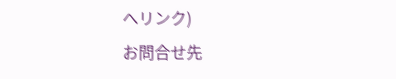へリンク)
お問合せ先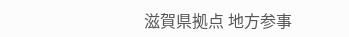滋賀県拠点 地方参事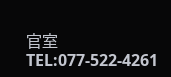官室TEL:077-522-4261